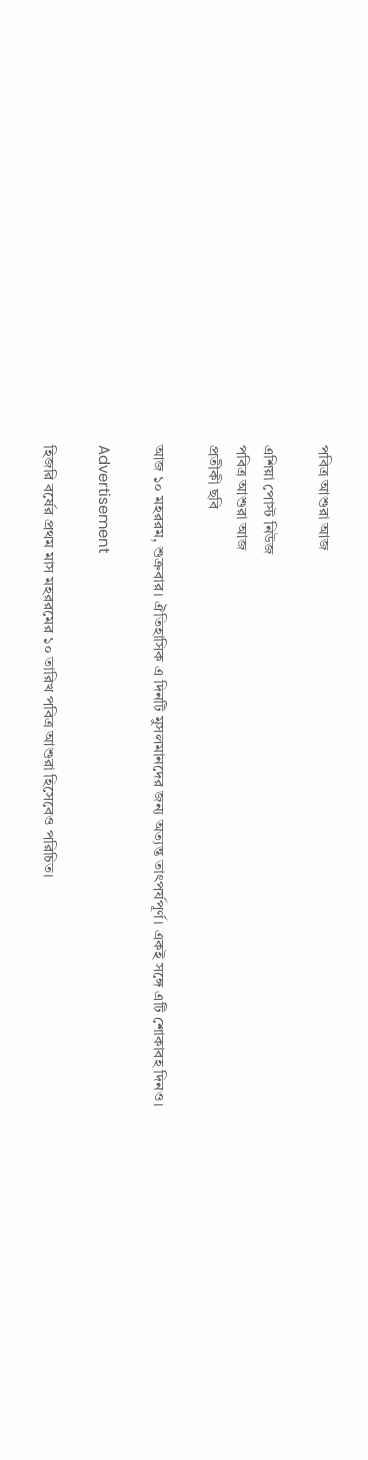পবিত্র আশুরা আজ

এশিয়া পোস্ট নিউজ
পবিত্র আশুরা আজ
প্রতীকী ছবি

আজ ১০ মহররম, শুক্রবার। ঐতিহাসিক এ দিনটি মুসলমানদের জন্য অত্যন্ত তাৎপর্যপূর্ণ। একই সঙ্গে এটি শোকাবহ দিনও।

Advertisement

হিজরি বর্ষের প্রথম মাস মহররমের ১০ তারিখ পবিত্র আশুরা হিসেবেও পরিচিত।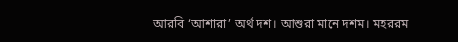আরবি ‘আশারা’ অর্থ দশ। আশুরা মানে দশম। মহররম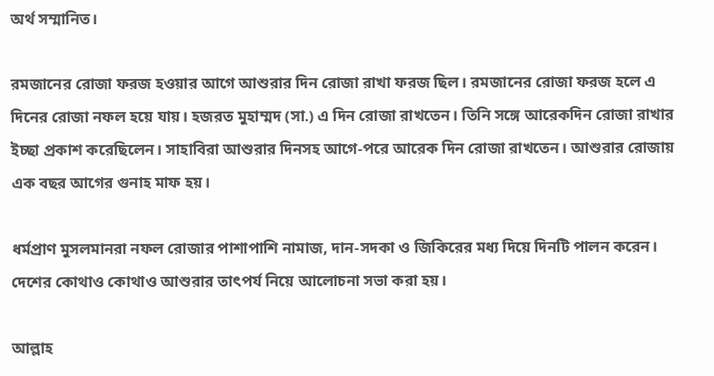অর্থ সম্মানিত।

রমজানের রোজা ফরজ হওয়ার আগে আশুরার দিন রোজা রাখা ফরজ ছিল। রমজানের রোজা ফরজ হলে এ দিনের রোজা নফল হয়ে যায়। হজরত মুহাম্মদ (সা.) এ দিন রোজা রাখতেন। তিনি সঙ্গে আরেকদিন রোজা রাখার ইচ্ছা প্রকাশ করেছিলেন। সাহাবিরা আশুরার দিনসহ আগে-পরে আরেক দিন রোজা রাখতেন। আশুরার রোজায় এক বছর আগের গুনাহ মাফ হয়।

ধর্মপ্রাণ মুসলমানরা নফল রোজার পাশাপাশি নামাজ, দান-সদকা ও জিকিরের মধ্য দিয়ে দিনটি পালন করেন। দেশের কোথাও কোথাও আশুরার তাৎপর্য নিয়ে আলোচনা সভা করা হয়।

আল্লাহ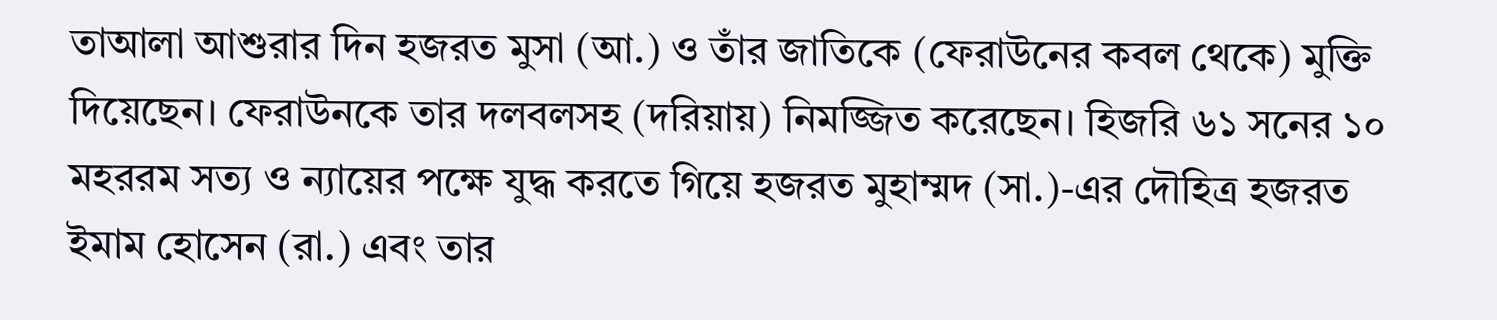তাআলা আশুরার দিন হজরত মুসা (আ.) ও তাঁর জাতিকে (ফেরাউনের কবল থেকে) মুক্তি দিয়েছেন। ফেরাউনকে তার দলবলসহ (দরিয়ায়) নিমজ্জিত করেছেন। হিজরি ৬১ সনের ১০ মহররম সত্য ও ন্যায়ের পক্ষে যুদ্ধ করতে গিয়ে হজরত মুহাম্মদ (সা.)-এর দৌহিত্র হজরত ইমাম হোসেন (রা.) এবং তার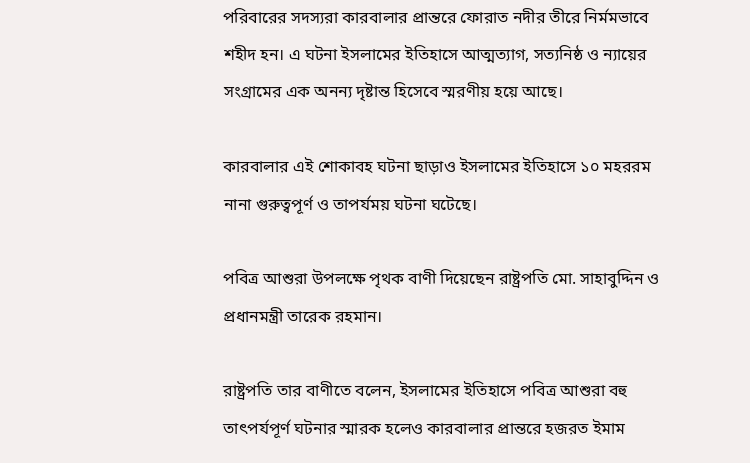পরিবারের সদস্যরা কারবালার প্রান্তরে ফোরাত নদীর তীরে নির্মমভাবে শহীদ হন। এ ঘটনা ইসলামের ইতিহাসে আত্মত্যাগ, সত্যনিষ্ঠ ও ন্যায়ের সংগ্রামের এক অনন্য দৃষ্টান্ত হিসেবে স্মরণীয় হয়ে আছে।

কারবালার এই শোকাবহ ঘটনা ছাড়াও ইসলামের ইতিহাসে ১০ মহররম নানা গুরুত্বপূর্ণ ও তাপর্যময় ঘটনা ঘটেছে।

পবিত্র আশুরা উপলক্ষে পৃথক বাণী দিয়েছেন রাষ্ট্রপতি মো. সাহাবুদ্দিন ও প্রধানমন্ত্রী তারেক রহমান।

রাষ্ট্রপতি তার বাণীতে বলেন, ইসলামের ইতিহাসে পবিত্র আশুরা বহু তাৎপর্যপূর্ণ ঘটনার স্মারক হলেও কারবালার প্রান্তরে হজরত ইমাম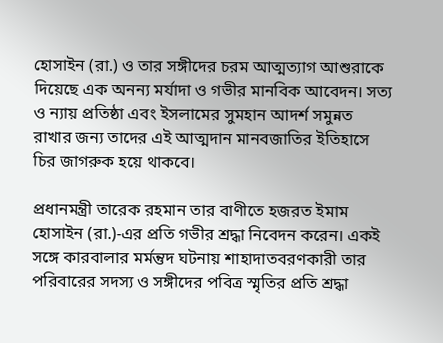হোসাইন (রা.) ও তার সঙ্গীদের চরম আত্মত্যাগ আশুরাকে দিয়েছে এক অনন্য মর্যাদা ও গভীর মানবিক আবেদন। সত্য ও ন্যায় প্রতিষ্ঠা এবং ইসলামের সুমহান আদর্শ সমুন্নত রাখার জন্য তাদের এই আত্মদান মানবজাতির ইতিহাসে চির জাগরুক হয়ে থাকবে।

প্রধানমন্ত্রী তারেক রহমান তার বাণীতে হজরত ইমাম হোসাইন (রা.)-এর প্রতি গভীর শ্রদ্ধা নিবেদন করেন। একই সঙ্গে কারবালার মর্মন্তুদ ঘটনায় শাহাদাতবরণকারী তার পরিবারের সদস্য ও সঙ্গীদের পবিত্র স্মৃতির প্রতি শ্রদ্ধা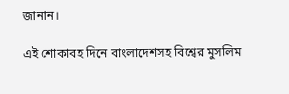জানান।

এই শোকাবহ দিনে বাংলাদেশসহ বিশ্বের মুসলিম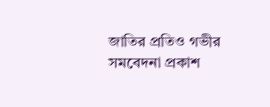জাতির প্রতিও গভীর সমবেদনা প্রকাশ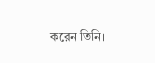করেন তিনি।